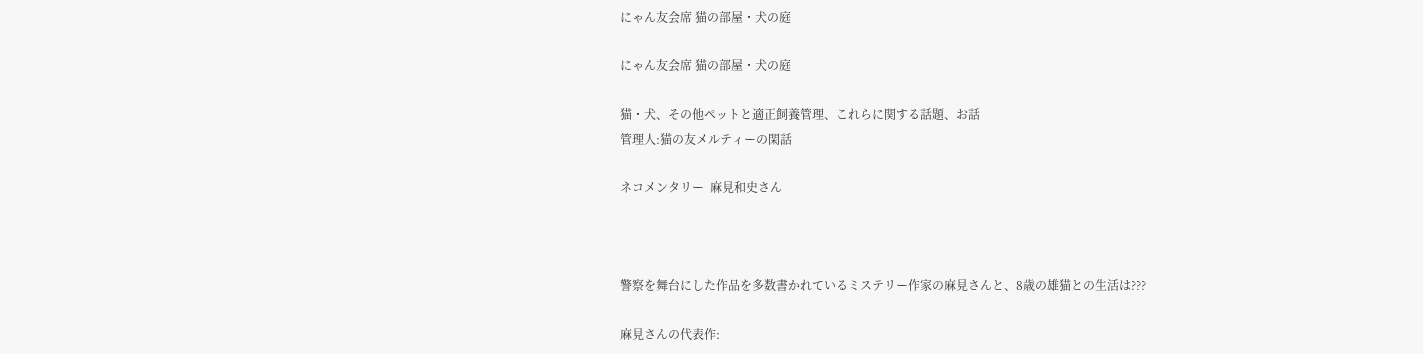にゃん友会席 猫の部屋・犬の庭

にゃん友会席 猫の部屋・犬の庭

猫・犬、その他ペットと適正飼養管理、これらに関する話題、お話
管理人:猫の友メルティーの閑話

ネコメンタリー  麻見和史さん



警察を舞台にした作品を多数書かれているミステリー作家の麻見さんと、8歳の雄猫との生活は???

麻見さんの代表作: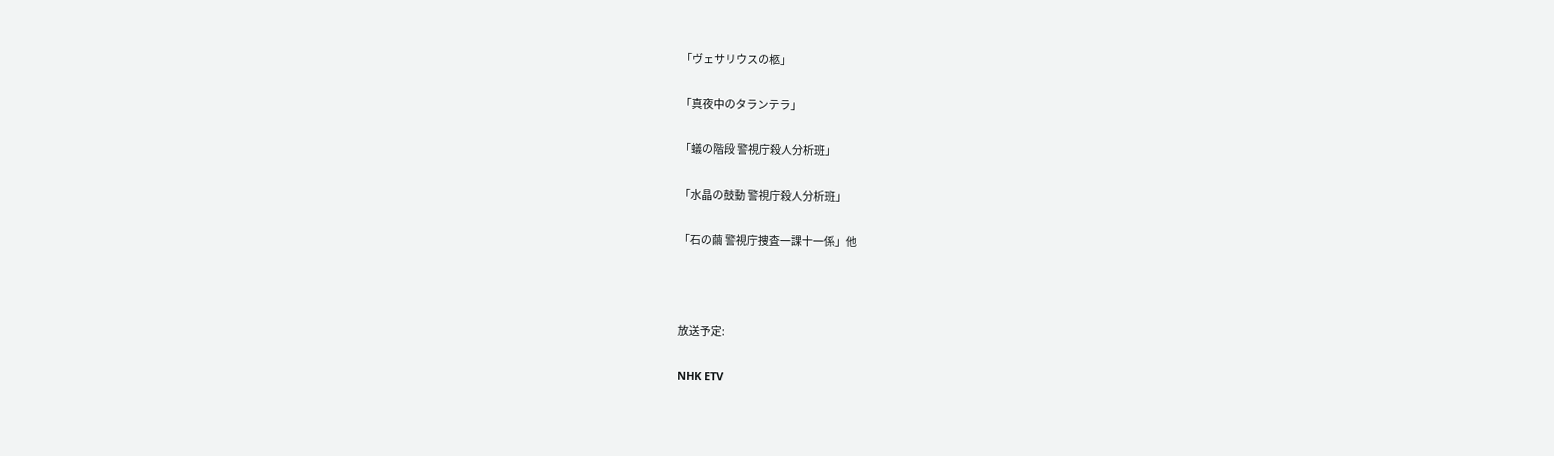「ヴェサリウスの柩」

「真夜中のタランテラ」

「蟻の階段 警視庁殺人分析班」

「水晶の鼓動 警視庁殺人分析班」

「石の繭 警視庁捜査一課十一係」他



放送予定:

NHK ETV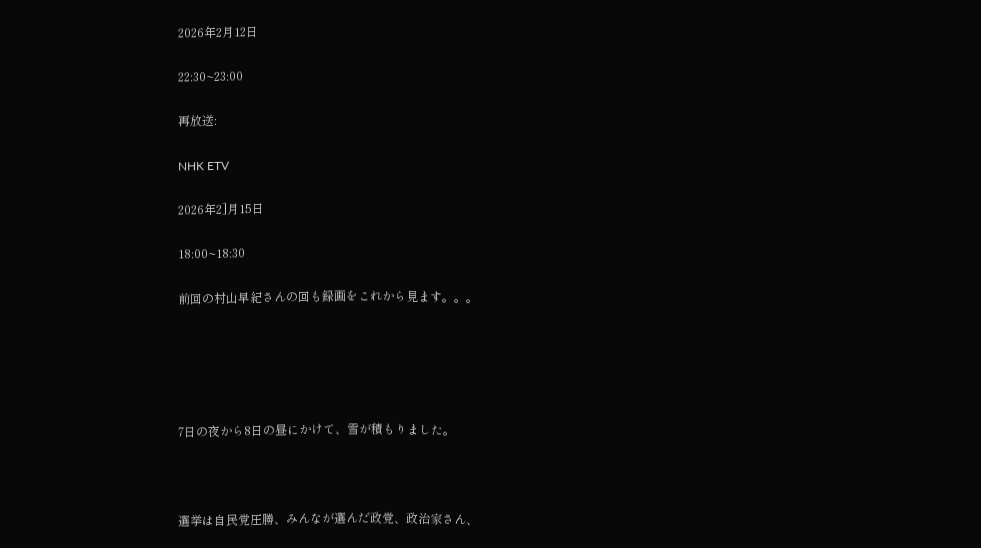2026年2月12日

22:30~23:00

再放送:

NHK ETV

2026年2]月15日

18:00~18:30

前回の村山早紀さんの回も録画をこれから見ます。。。





7日の夜から8日の昼にかけて、雪が積もりました。



選挙は自民党圧勝、みんなが選んだ政党、政治家さん、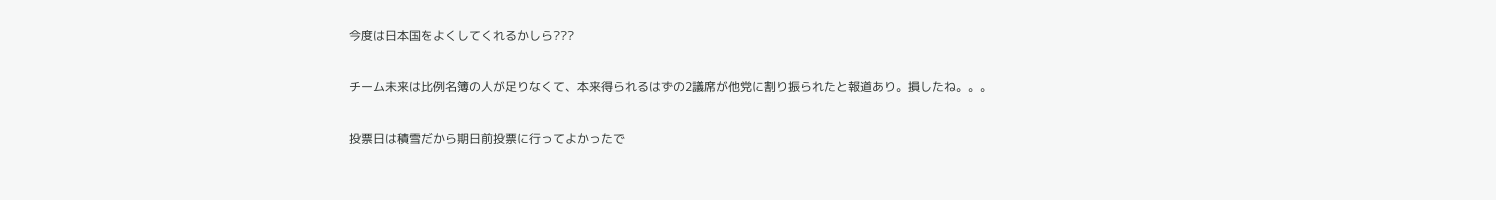今度は日本国をよくしてくれるかしら???

チーム未来は比例名簿の人が足りなくて、本来得られるはずの2議席が他党に割り振られたと報道あり。損したね。。。

投票日は積雪だから期日前投票に行ってよかったで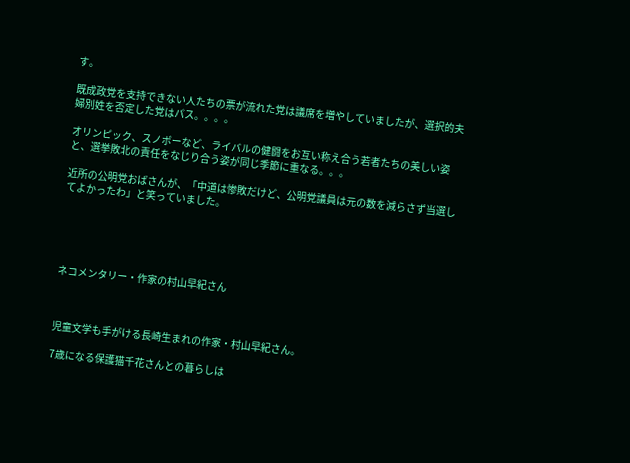す。

既成政党を支持できない人たちの票が流れた党は議席を増やしていましたが、選択的夫婦別姓を否定した党はパス。。。。

オリンピック、スノボーなど、ライバルの健闘をお互い称え合う若者たちの美しい姿と、選挙敗北の責任をなじり合う姿が同じ季節に重なる。。。

近所の公明党おばさんが、「中道は惨敗だけど、公明党議員は元の数を減らさず当選してよかったわ」と笑っていました。





ネコメンタリー・作家の村山早紀さん



児童文学も手がける長崎生まれの作家・村山早紀さん。

7歳になる保護猫千花さんとの暮らしは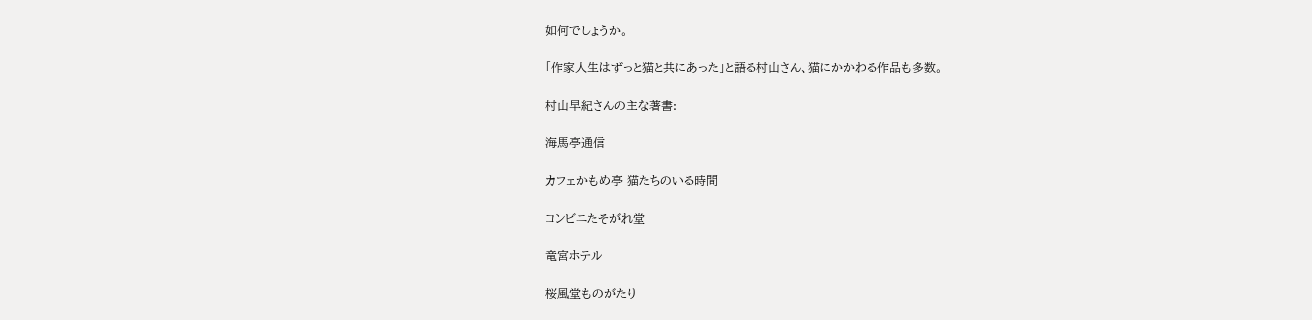如何でしょうか。

「作家人生はずっと猫と共にあった」と語る村山さん、猫にかかわる作品も多数。

村山早紀さんの主な著書:

海馬亭通信

カフェかもめ亭 猫たちのいる時間

コンビニたそがれ堂

竜宮ホテル

桜風堂ものがたり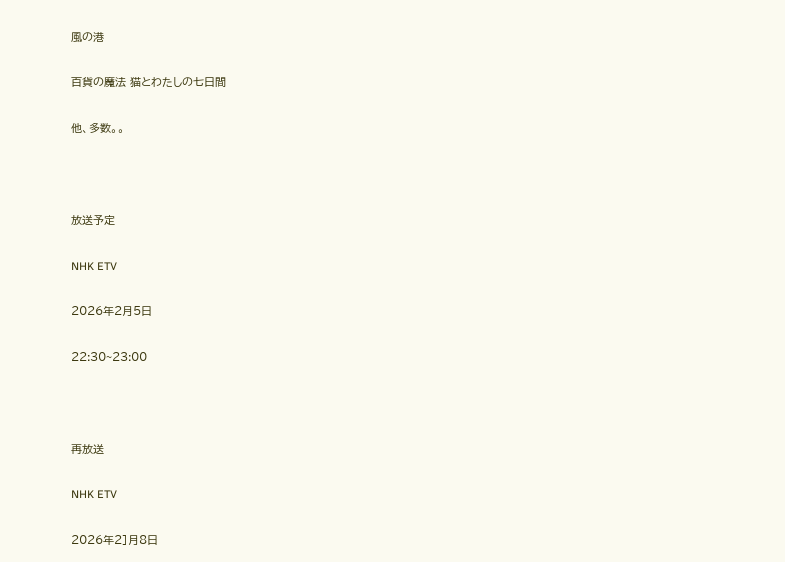風の港

百貨の魔法 猫とわたしの七日間

他、多数。。



放送予定

NHK ETV

2026年2月5日

22:30~23:00



再放送

NHK ETV

2026年2]月8日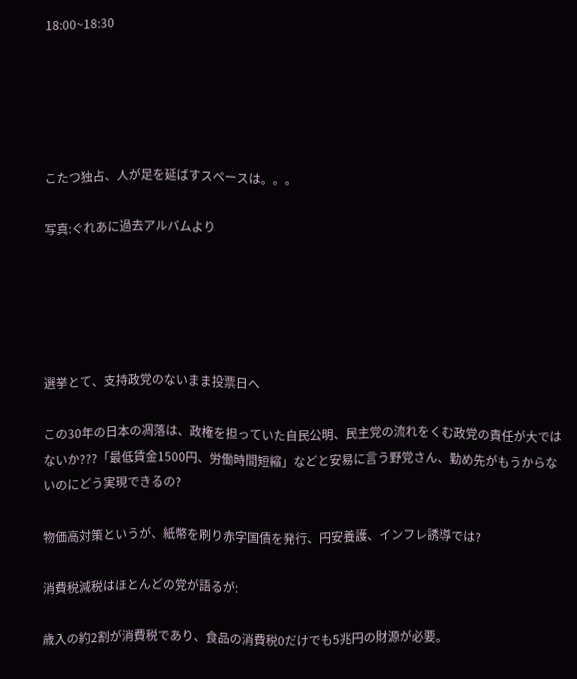18:00~18:30





こたつ独占、人が足を延ばすスペースは。。。

写真:ぐれあに過去アルバムより





選挙とて、支持政党のないまま投票日へ

この30年の日本の凋落は、政権を担っていた自民公明、民主党の流れをくむ政党の責任が大ではないか???「最低賃金1500円、労働時間短縮」などと安易に言う野党さん、勤め先がもうからないのにどう実現できるの?

物価高対策というが、紙幣を刷り赤字国債を発行、円安養護、インフレ誘導では?

消費税減税はほとんどの党が語るが:

歳入の約2割が消費税であり、食品の消費税0だけでも5兆円の財源が必要。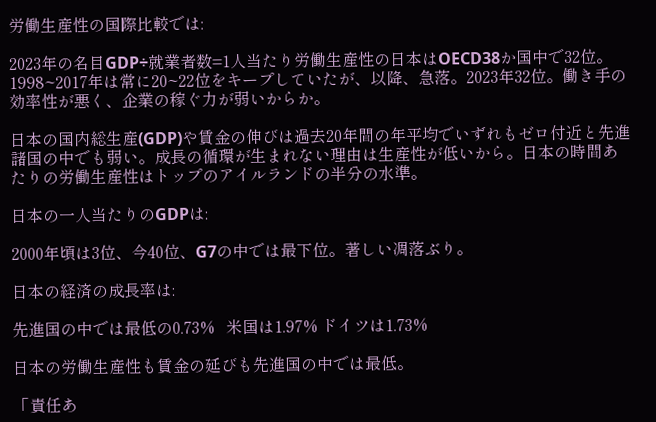労働生産性の国際比較では:

2023年の名目GDP÷就業者数=1人当たり労働生産性の日本はOECD38か国中で32位。1998~2017年は常に20~22位をキープしていたが、以降、急落。2023年32位。働き手の効率性が悪く、企業の稼ぐ力が弱いからか。

日本の国内総生産(GDP)や賃金の伸びは過去20年間の年平均でいずれもゼロ付近と先進諸国の中でも弱い。成長の循環が生まれない理由は生産性が低いから。日本の時間あたりの労働生産性はトップのアイルランドの半分の水準。

日本の一人当たりのGDPは:

2000年頃は3位、今40位、G7の中では最下位。著しい凋落ぶり。

日本の経済の成長率は:

先進国の中では最低の0.73%   米国は1.97% ドイツは1.73%

日本の労働生産性も賃金の延びも先進国の中では最低。

「責任あ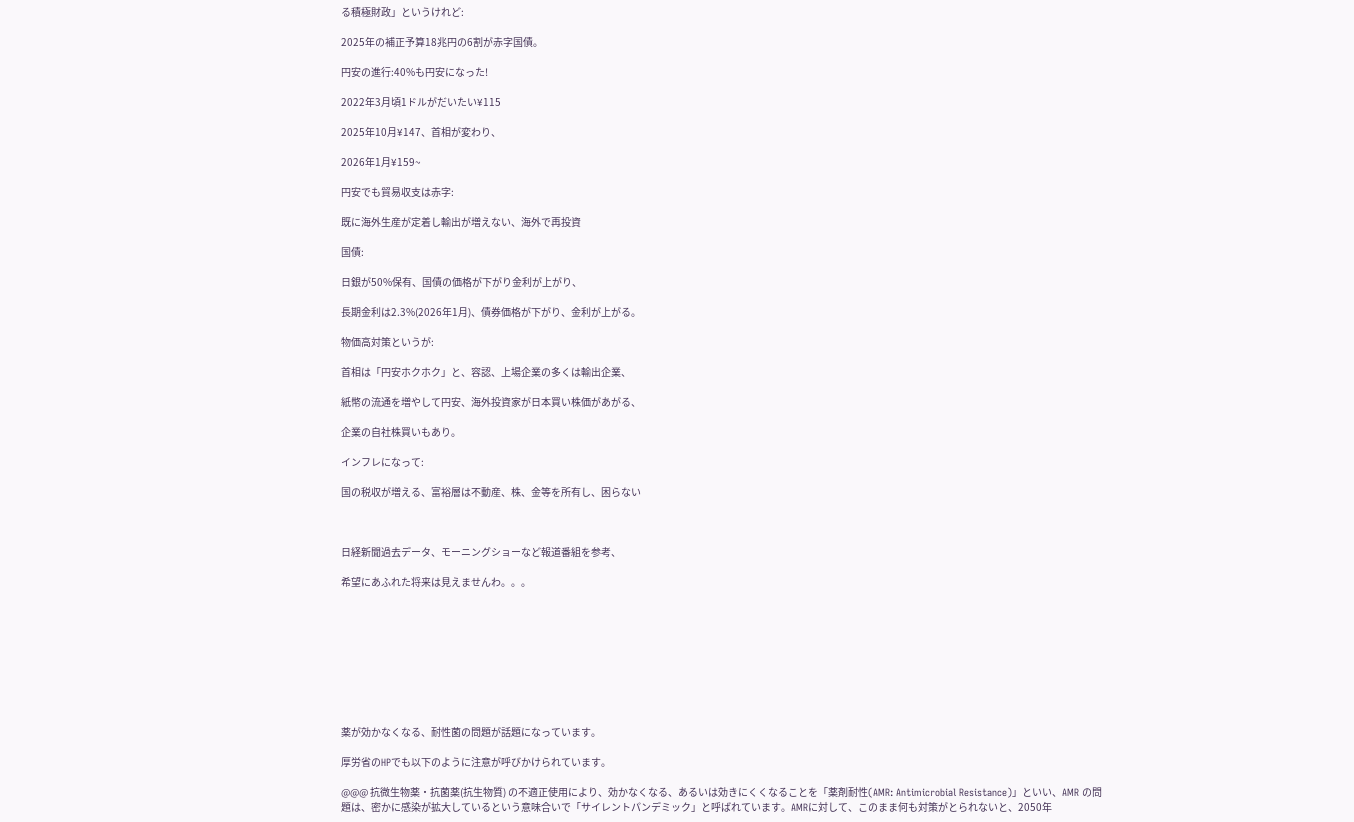る積極財政」というけれど:

2025年の補正予算18兆円の6割が赤字国債。

円安の進行:40%も円安になった!

2022年3月頃1ドルがだいたい¥115

2025年10月¥147、首相が変わり、

2026年1月¥159~

円安でも貿易収支は赤字:

既に海外生産が定着し輸出が増えない、海外で再投資

国債:

日銀が50%保有、国債の価格が下がり金利が上がり、

長期金利は2.3%(2026年1月)、債券価格が下がり、金利が上がる。

物価高対策というが:

首相は「円安ホクホク」と、容認、上場企業の多くは輸出企業、

紙幣の流通を増やして円安、海外投資家が日本買い株価があがる、

企業の自社株買いもあり。

インフレになって:

国の税収が増える、富裕層は不動産、株、金等を所有し、困らない



日経新聞過去データ、モーニングショーなど報道番組を参考、

希望にあふれた将来は見えませんわ。。。









薬が効かなくなる、耐性菌の問題が話題になっています。

厚労省のHPでも以下のように注意が呼びかけられています。

@@@ 抗微生物薬・抗菌薬(抗生物質) の不適正使用により、効かなくなる、あるいは効きにくくなることを「薬剤耐性(AMR: Antimicrobial Resistance)」といい、AMR の問題は、密かに感染が拡大しているという意味合いで「サイレントパンデミック」と呼ばれています。AMRに対して、このまま何も対策がとられないと、2050年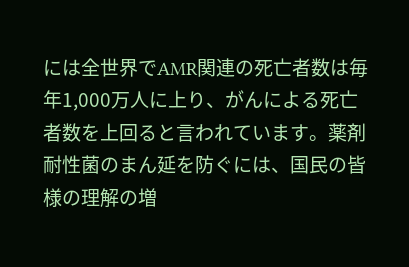には全世界でAMR関連の死亡者数は毎年1,000万人に上り、がんによる死亡者数を上回ると言われています。薬剤耐性菌のまん延を防ぐには、国民の皆様の理解の増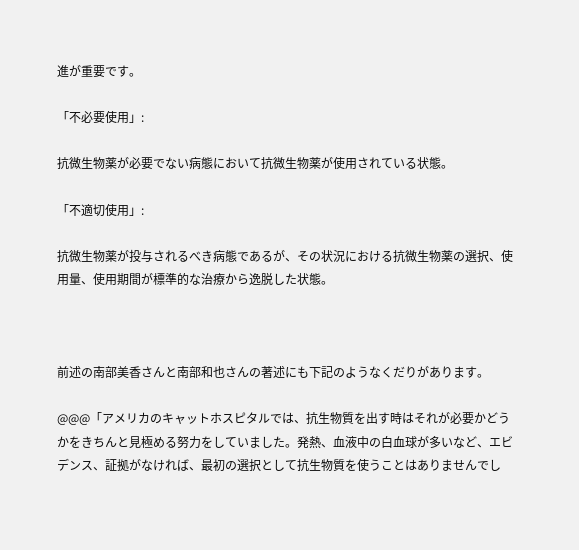進が重要です。

「不必要使用」:

抗微生物薬が必要でない病態において抗微生物薬が使用されている状態。

「不適切使用」:

抗微生物薬が投与されるべき病態であるが、その状況における抗微生物薬の選択、使用量、使用期間が標準的な治療から逸脱した状態。



前述の南部美香さんと南部和也さんの著述にも下記のようなくだりがあります。

@@@「アメリカのキャットホスピタルでは、抗生物質を出す時はそれが必要かどうかをきちんと見極める努力をしていました。発熱、血液中の白血球が多いなど、エビデンス、証拠がなければ、最初の選択として抗生物質を使うことはありませんでし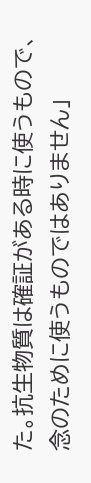た。抗生物質は確証がある時に使うもので、念のために使うものではありません」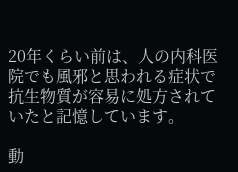20年くらい前は、人の内科医院でも風邪と思われる症状で抗生物質が容易に処方されていたと記憶しています。

動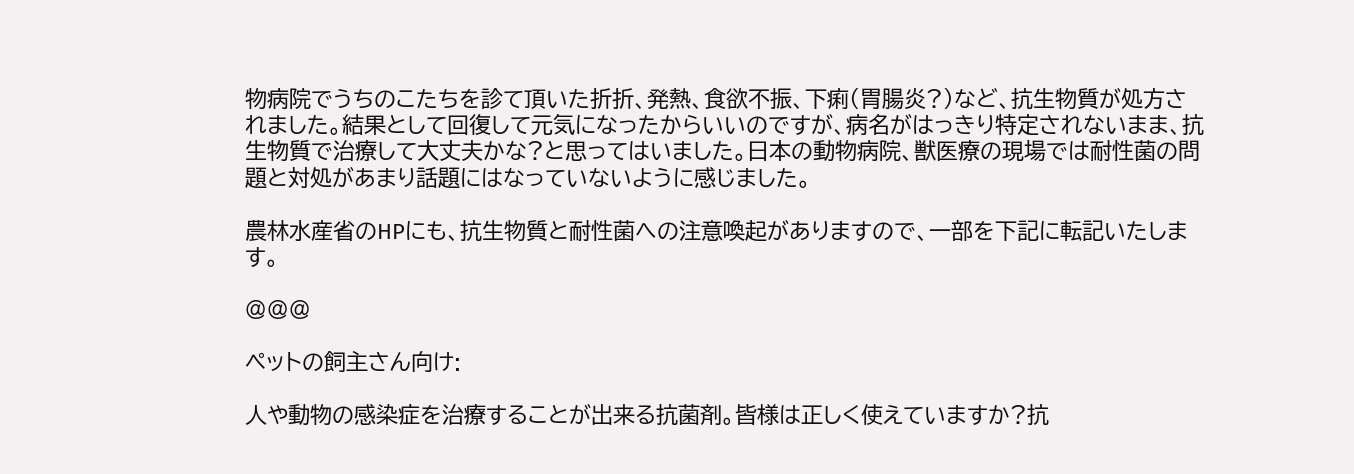物病院でうちのこたちを診て頂いた折折、発熱、食欲不振、下痢(胃腸炎?)など、抗生物質が処方されました。結果として回復して元気になったからいいのですが、病名がはっきり特定されないまま、抗生物質で治療して大丈夫かな?と思ってはいました。日本の動物病院、獣医療の現場では耐性菌の問題と対処があまり話題にはなっていないように感じました。

農林水産省のHPにも、抗生物質と耐性菌への注意喚起がありますので、一部を下記に転記いたします。

@@@

ペットの飼主さん向け:

人や動物の感染症を治療することが出来る抗菌剤。皆様は正しく使えていますか?抗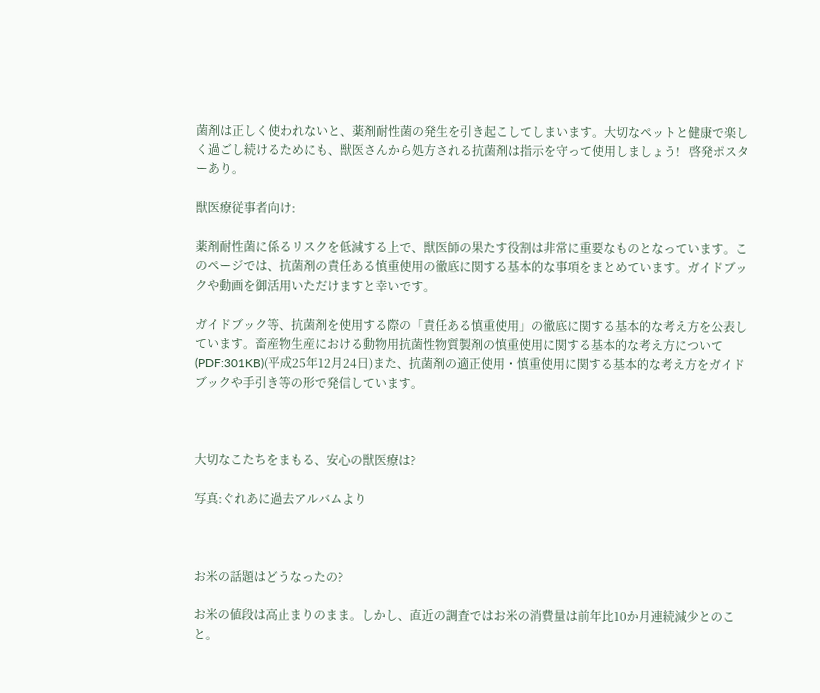菌剤は正しく使われないと、薬剤耐性菌の発生を引き起こしてしまいます。大切なペットと健康で楽しく過ごし続けるためにも、獣医さんから処方される抗菌剤は指示を守って使用しましょう!   啓発ポスターあり。

獣医療従事者向け:

薬剤耐性菌に係るリスクを低減する上で、獣医師の果たす役割は非常に重要なものとなっています。このページでは、抗菌剤の責任ある慎重使用の徹底に関する基本的な事項をまとめています。ガイドブックや動画を御活用いただけますと幸いです。

ガイドブック等、抗菌剤を使用する際の「責任ある慎重使用」の徹底に関する基本的な考え方を公表しています。畜産物生産における動物用抗菌性物質製剤の慎重使用に関する基本的な考え方について(PDF:301KB)(平成25年12月24日)また、抗菌剤の適正使用・慎重使用に関する基本的な考え方をガイドブックや手引き等の形で発信しています。



大切なこたちをまもる、安心の獣医療は?

写真:ぐれあに過去アルバムより



お米の話題はどうなったの?

お米の値段は高止まりのまま。しかし、直近の調査ではお米の消費量は前年比10か月連続減少とのこと。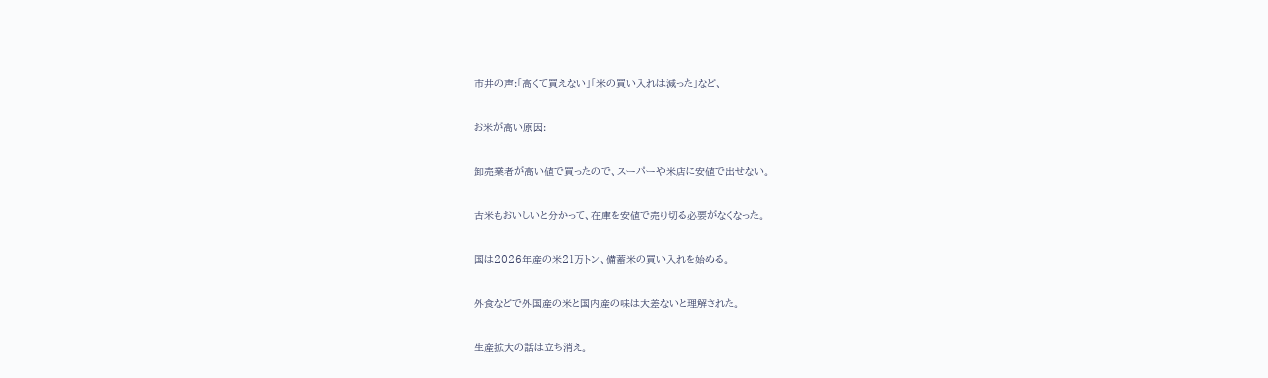市井の声:「高くて買えない」「米の買い入れは減った」など、

お米が高い原因:

卸売業者が高い値で買ったので、スーパーや米店に安値で出せない。

古米もおいしいと分かって、在庫を安値で売り切る必要がなくなった。

国は2026年産の米21万トン、備蓄米の買い入れを始める。

外食などで外国産の米と国内産の味は大差ないと理解された。

生産拡大の話は立ち消え。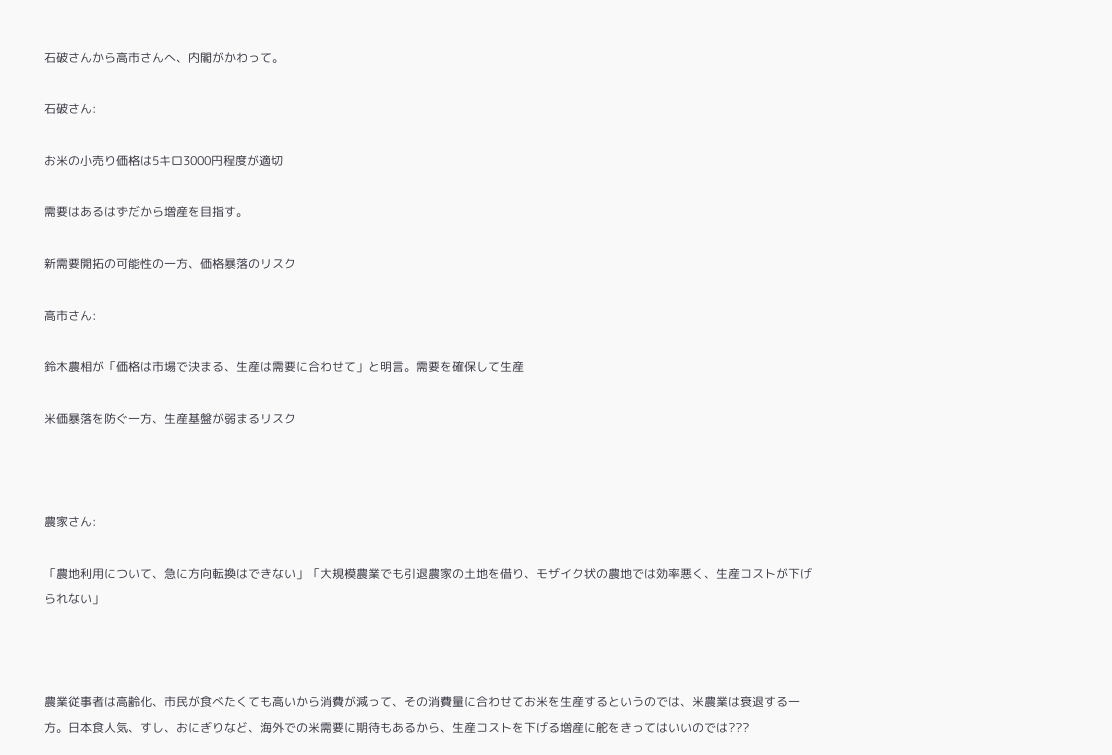石破さんから高市さんへ、内閣がかわって。

石破さん:

お米の小売り価格は5キロ3000円程度が適切

需要はあるはずだから増産を目指す。

新需要開拓の可能性の一方、価格暴落のリスク

高市さん:

鈴木農相が「価格は市場で決まる、生産は需要に合わせて」と明言。需要を確保して生産

米価暴落を防ぐ一方、生産基盤が弱まるリスク



農家さん:

「農地利用について、急に方向転換はできない」「大規模農業でも引退農家の土地を借り、モザイク状の農地では効率悪く、生産コストが下げられない」



農業従事者は高齢化、市民が食べたくても高いから消費が減って、その消費量に合わせてお米を生産するというのでは、米農業は衰退する一方。日本食人気、すし、おにぎりなど、海外での米需要に期待もあるから、生産コストを下げる増産に舵をきってはいいのでは???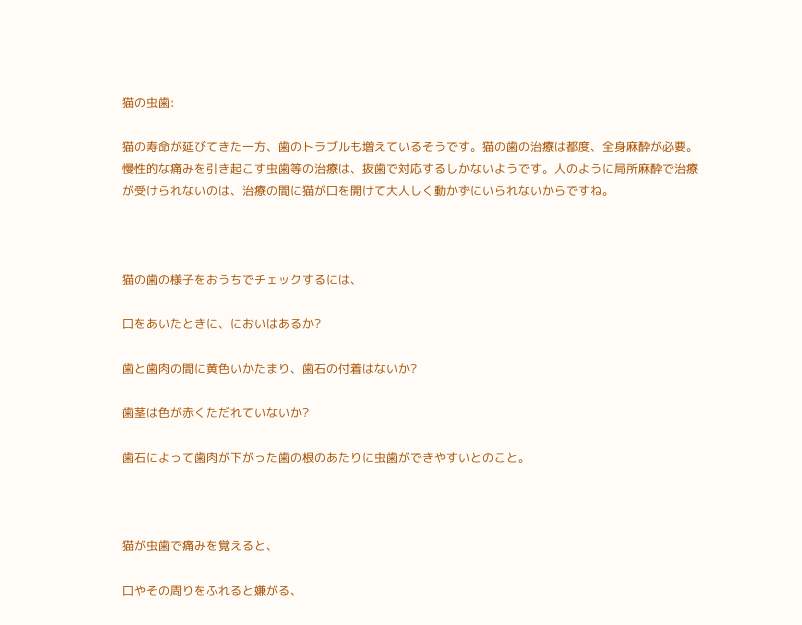猫の虫歯:

猫の寿命が延びてきた一方、歯のトラブルも増えているそうです。猫の歯の治療は都度、全身麻酔が必要。慢性的な痛みを引き起こす虫歯等の治療は、抜歯で対応するしかないようです。人のように局所麻酔で治療が受けられないのは、治療の間に猫が口を開けて大人しく動かずにいられないからですね。



猫の歯の様子をおうちでチェックするには、

口をあいたときに、においはあるか?

歯と歯肉の間に黄色いかたまり、歯石の付着はないか?

歯茎は色が赤くただれていないか?

歯石によって歯肉が下がった歯の根のあたりに虫歯ができやすいとのこと。



猫が虫歯で痛みを覚えると、

口やその周りをふれると嫌がる、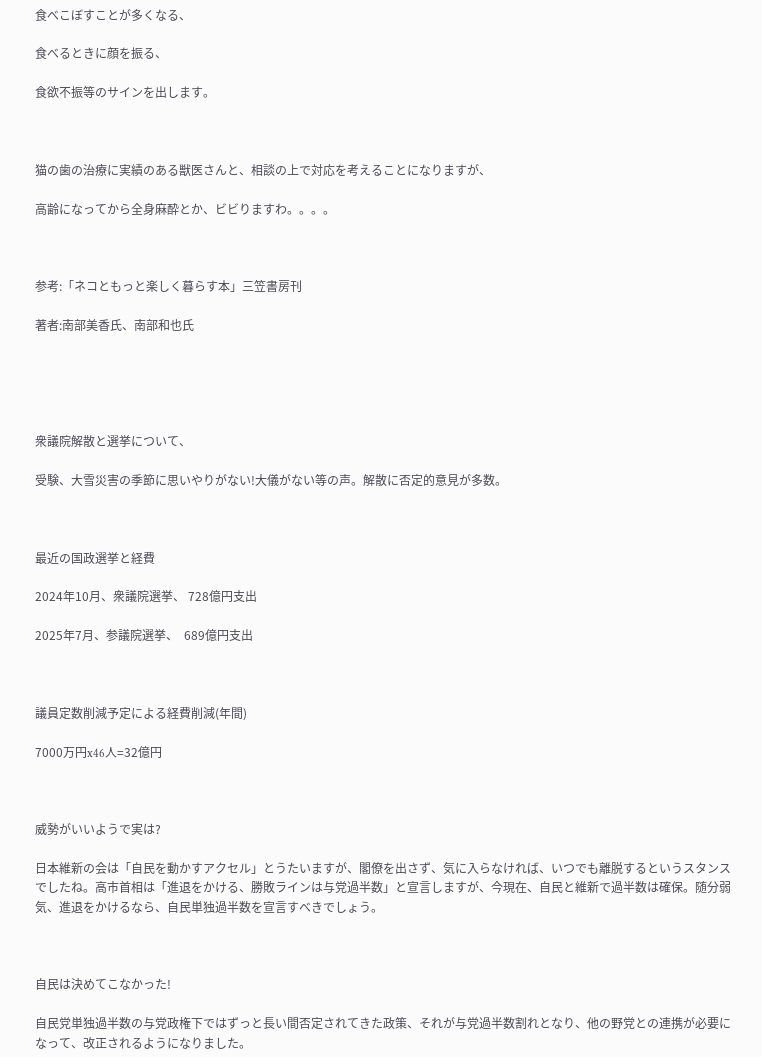食べこぼすことが多くなる、

食べるときに顔を振る、

食欲不振等のサインを出します。



猫の歯の治療に実績のある獣医さんと、相談の上で対応を考えることになりますが、

高齢になってから全身麻酔とか、ビビりますわ。。。。



参考:「ネコともっと楽しく暮らす本」三笠書房刊

著者:南部美香氏、南部和也氏





衆議院解散と選挙について、

受験、大雪災害の季節に思いやりがない!大儀がない等の声。解散に否定的意見が多数。



最近の国政選挙と経費

2024年10月、衆議院選挙、 728億円支出

2025年7月、参議院選挙、  689億円支出



議員定数削減予定による経費削減(年間)

7000万円x46人=32億円



威勢がいいようで実は?

日本維新の会は「自民を動かすアクセル」とうたいますが、閣僚を出さず、気に入らなければ、いつでも離脱するというスタンスでしたね。高市首相は「進退をかける、勝敗ラインは与党過半数」と宣言しますが、今現在、自民と維新で過半数は確保。随分弱気、進退をかけるなら、自民単独過半数を宣言すべきでしょう。



自民は決めてこなかった!

自民党単独過半数の与党政権下ではずっと長い間否定されてきた政策、それが与党過半数割れとなり、他の野党との連携が必要になって、改正されるようになりました。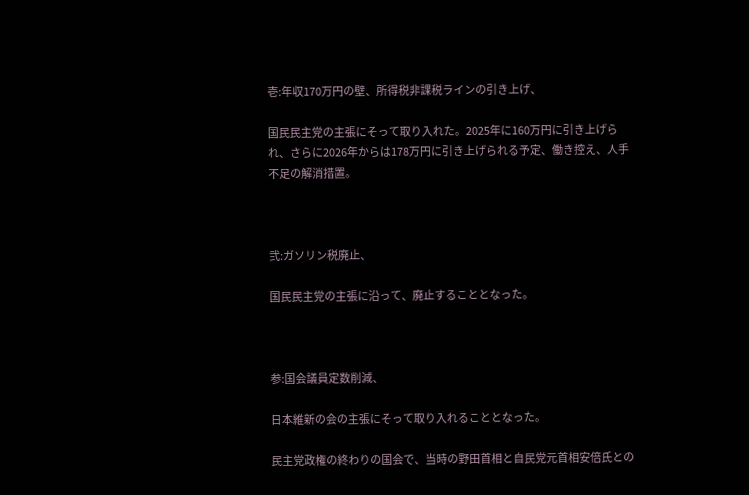壱:年収170万円の壁、所得税非課税ラインの引き上げ、

国民民主党の主張にそって取り入れた。2025年に160万円に引き上げられ、さらに2026年からは178万円に引き上げられる予定、働き控え、人手不足の解消措置。



弐:ガソリン税廃止、

国民民主党の主張に沿って、廃止することとなった。



参:国会議員定数削減、

日本維新の会の主張にそって取り入れることとなった。

民主党政権の終わりの国会で、当時の野田首相と自民党元首相安倍氏との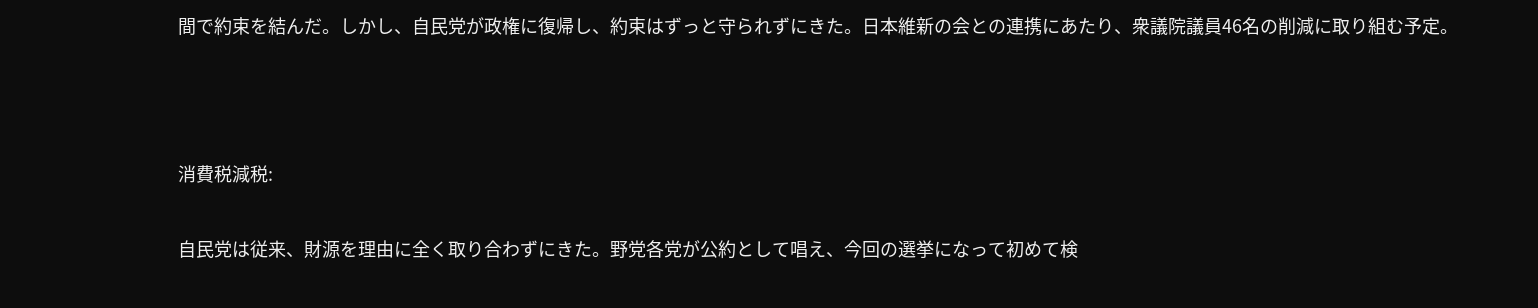間で約束を結んだ。しかし、自民党が政権に復帰し、約束はずっと守られずにきた。日本維新の会との連携にあたり、衆議院議員46名の削減に取り組む予定。



消費税減税:

自民党は従来、財源を理由に全く取り合わずにきた。野党各党が公約として唱え、今回の選挙になって初めて検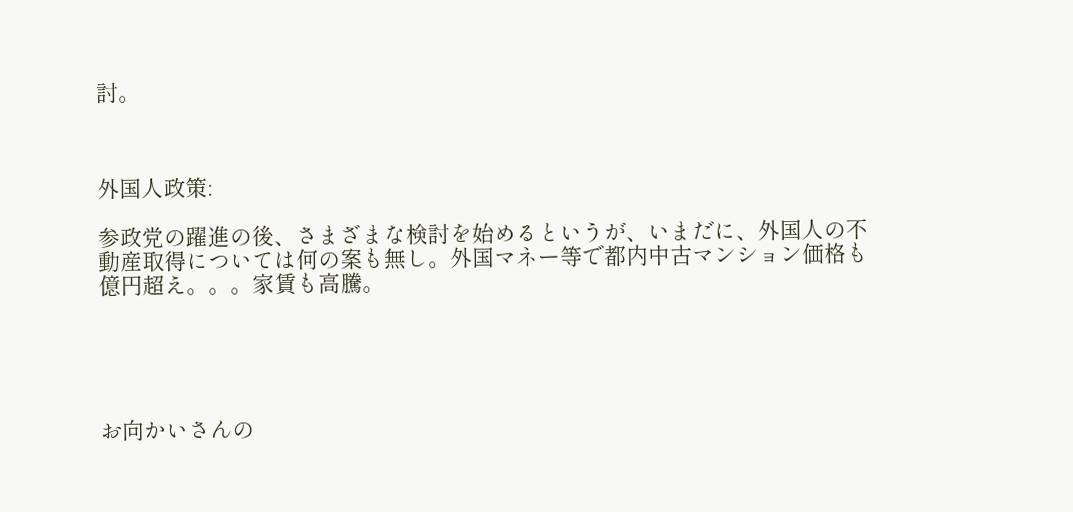討。



外国人政策:

参政党の躍進の後、さまざまな検討を始めるというが、いまだに、外国人の不動産取得については何の案も無し。外国マネー等で都内中古マンション価格も億円超え。。。家賃も高騰。





お向かいさんの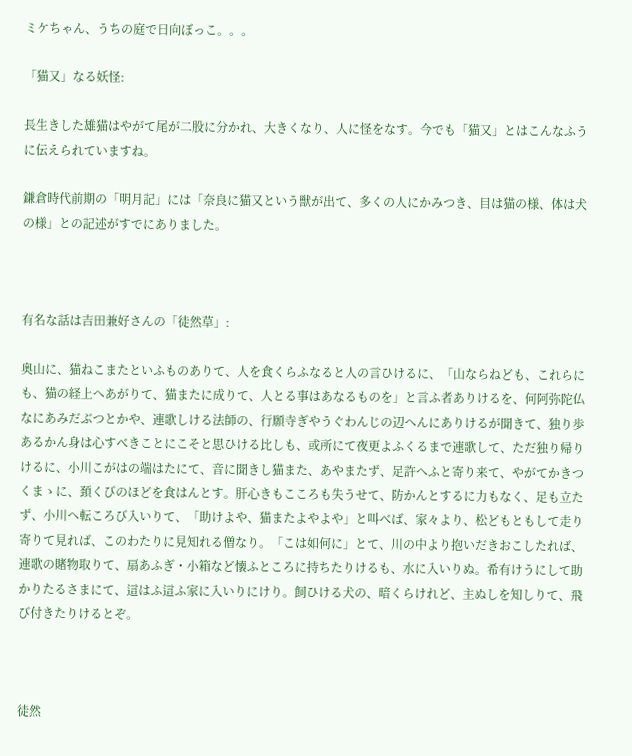ミケちゃん、うちの庭で日向ぼっこ。。。

「猫又」なる妖怪:

長生きした雄猫はやがて尾が二股に分かれ、大きくなり、人に怪をなす。今でも「猫又」とはこんなふうに伝えられていますね。

鎌倉時代前期の「明月記」には「奈良に猫又という獣が出て、多くの人にかみつき、目は猫の様、体は犬の様」との記述がすでにありました。



有名な話は吉田兼好さんの「徒然草」:

奥山に、猫ねこまたといふものありて、人を食くらふなると人の言ひけるに、「山ならねども、これらにも、猫の経上へあがりて、猫またに成りて、人とる事はあなるものを」と言ふ者ありけるを、何阿弥陀仏なにあみだぶつとかや、連歌しける法師の、行願寺ぎやうぐわんじの辺へんにありけるが聞きて、独り歩あるかん身は心すべきことにこそと思ひける比しも、或所にて夜更よふくるまで連歌して、ただ独り帰りけるに、小川こがはの端はたにて、音に聞きし猫また、あやまたず、足許へふと寄り来て、やがてかきつくまゝに、頚くびのほどを食はんとす。肝心きもこころも失うせて、防かんとするに力もなく、足も立たず、小川へ転ころび入いりて、「助けよや、猫またよやよや」と叫べば、家々より、松どもともして走り寄りて見れば、このわたりに見知れる僧なり。「こは如何に」とて、川の中より抱いだきおこしたれば、連歌の賭物取りて、扇あふぎ・小箱など懐ふところに持ちたりけるも、水に入いりぬ。希有けうにして助かりたるさまにて、這はふ這ふ家に入いりにけり。飼ひける犬の、暗くらけれど、主ぬしを知しりて、飛び付きたりけるとぞ。



徒然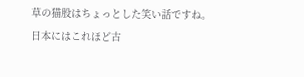草の猫股はちょっとした笑い話ですね。日本にはこれほど古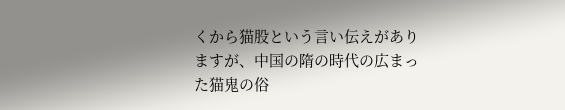くから猫股という言い伝えがありますが、中国の隋の時代の広まった猫鬼の俗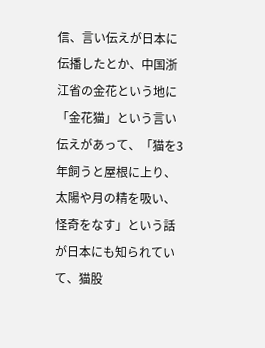信、言い伝えが日本に伝播したとか、中国浙江省の金花という地に「金花猫」という言い伝えがあって、「猫を3年飼うと屋根に上り、太陽や月の精を吸い、怪奇をなす」という話が日本にも知られていて、猫股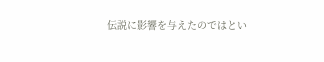伝説に影響を与えたのではとい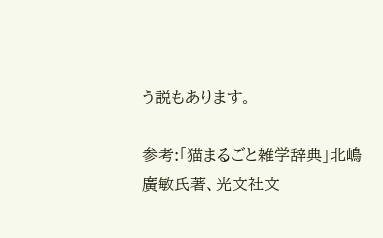う説もあります。

参考:「猫まるごと雑学辞典」北嶋廣敏氏著、光文社文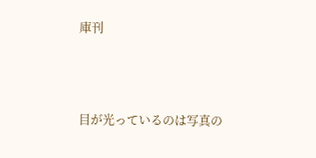庫刊



目が光っているのは写真の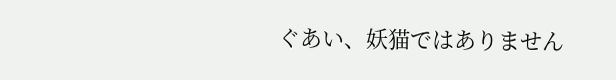ぐあい、妖猫ではありません